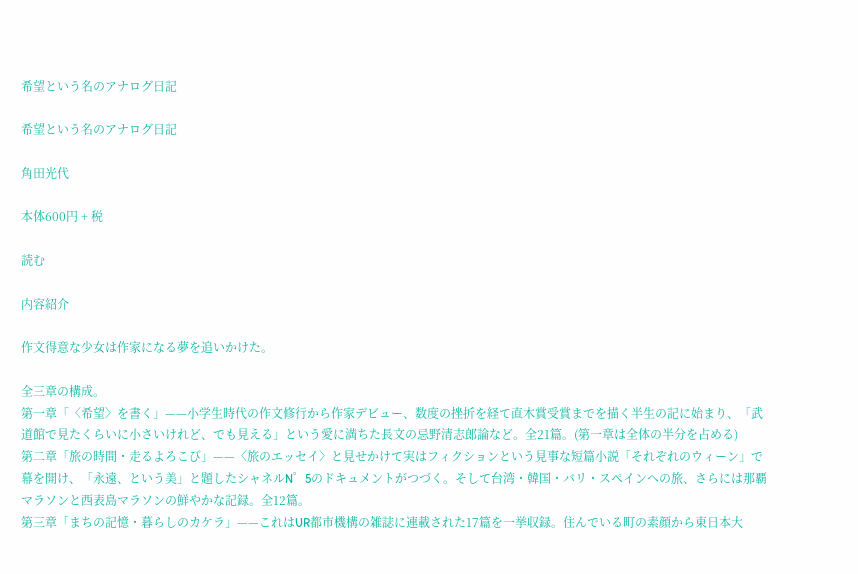希望という名のアナログ日記

希望という名のアナログ日記

角田光代

本体600円 + 税

読む

内容紹介

作文得意な少女は作家になる夢を追いかけた。

全三章の構成。
第一章「〈希望〉を書く」——小学生時代の作文修行から作家デビュー、数度の挫折を経て直木賞受賞までを描く半生の記に始まり、「武道館で見たくらいに小さいけれど、でも見える」という愛に満ちた長文の忌野清志郎論など。全21篇。(第一章は全体の半分を占める)
第二章「旅の時間・走るよろこび」——〈旅のエッセイ〉と見せかけて実はフィクションという見事な短篇小説「それぞれのウィーン」で幕を開け、「永遠、という美」と題したシャネルN゜5のドキュメントがつづく。そして台湾・韓国・バリ・スペインへの旅、さらには那覇マラソンと西表島マラソンの鮮やかな記録。全12篇。
第三章「まちの記憶・暮らしのカケラ」——これはUR都市機構の雑誌に連載された17篇を一挙収録。住んでいる町の素顔から東日本大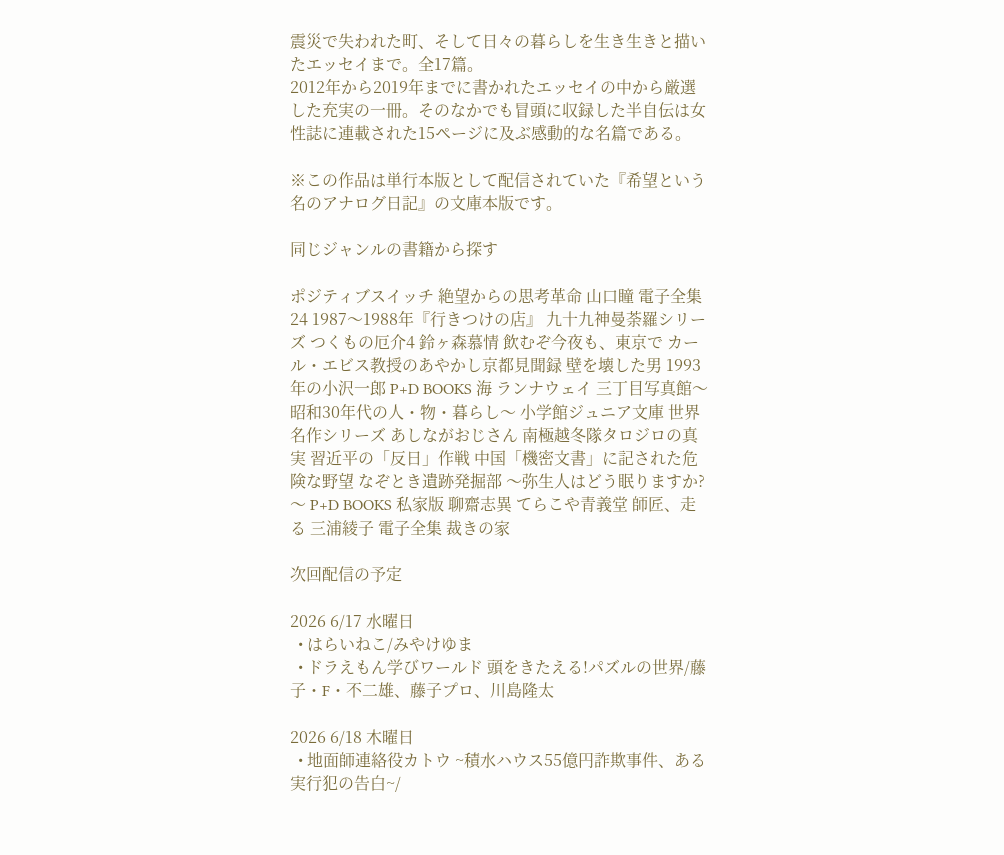震災で失われた町、そして日々の暮らしを生き生きと描いたエッセイまで。全17篇。
2012年から2019年までに書かれたエッセイの中から厳選した充実の一冊。そのなかでも冒頭に収録した半自伝は女性誌に連載された15ページに及ぶ感動的な名篇である。

※この作品は単行本版として配信されていた『希望という名のアナログ日記』の文庫本版です。

同じジャンルの書籍から探す

ポジティブスイッチ 絶望からの思考革命 山口瞳 電子全集24 1987〜1988年『行きつけの店』 九十九神曼荼羅シリーズ つくもの厄介4 鈴ヶ森慕情 飲むぞ今夜も、東京で カール・エビス教授のあやかし京都見聞録 壁を壊した男 1993年の小沢一郎 P+D BOOKS 海 ランナウェイ 三丁目写真館〜昭和30年代の人・物・暮らし〜 小学館ジュニア文庫 世界名作シリーズ あしながおじさん 南極越冬隊タロジロの真実 習近平の「反日」作戦 中国「機密文書」に記された危険な野望 なぞとき遺跡発掘部 〜弥生人はどう眠りますか?〜 P+D BOOKS 私家版 聊齋志異 てらこや青義堂 師匠、走る 三浦綾子 電子全集 裁きの家

次回配信の予定

2026 6/17 水曜日
  • はらいねこ/みやけゆま
  • ドラえもん学びワールド 頭をきたえる!パズルの世界/藤子・F・不二雄、藤子プロ、川島隆太

2026 6/18 木曜日
  • 地面師連絡役カトウ ~積水ハウス55億円詐欺事件、ある実行犯の告白~/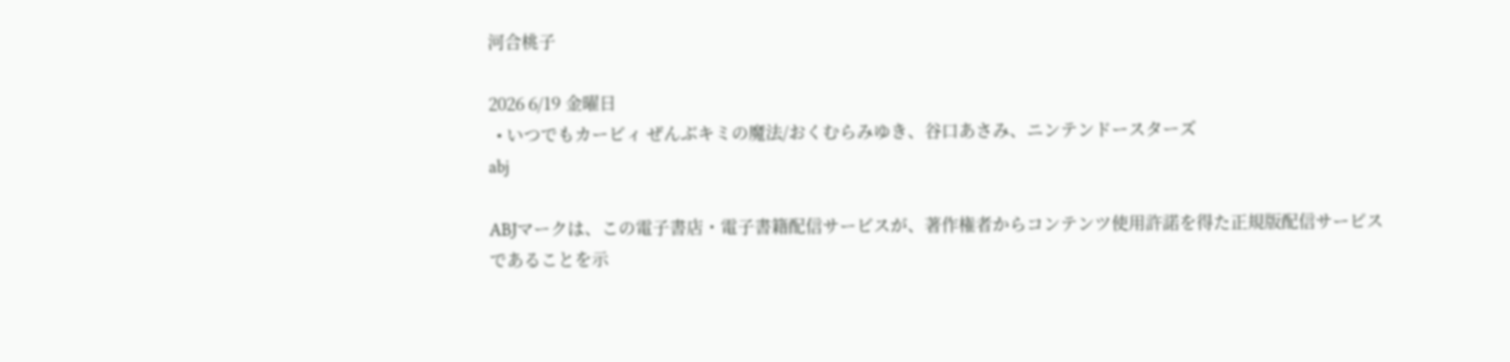河合桃子

2026 6/19 金曜日
  • いつでもカービィ ぜんぶキミの魔法/おくむらみゆき、谷口あさみ、ニンテンドースターズ
abj

ABJマークは、この電子書店・電子書籍配信サービスが、著作権者からコンテンツ使用許諾を得た正規版配信サービスであることを示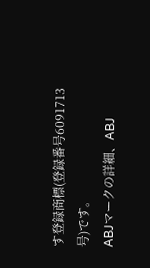す登録商標(登録番号6091713号)です。
ABJマークの詳細、ABJ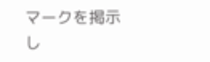マークを掲示し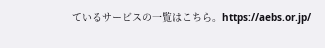ているサービスの一覧はこちら。https://aebs.or.jp/